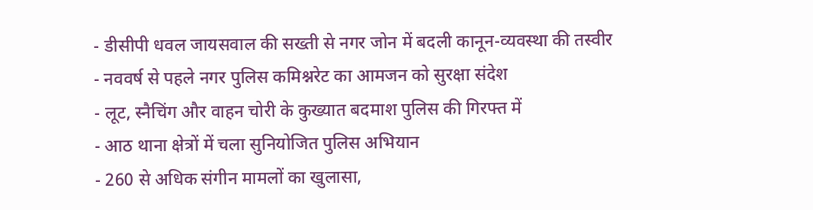- डीसीपी धवल जायसवाल की सख्ती से नगर जोन में बदली कानून-व्यवस्था की तस्वीर
- नववर्ष से पहले नगर पुलिस कमिश्नरेट का आमजन को सुरक्षा संदेश
- लूट, स्नैचिंग और वाहन चोरी के कुख्यात बदमाश पुलिस की गिरफ्त में
- आठ थाना क्षेत्रों में चला सुनियोजित पुलिस अभियान
- 260 से अधिक संगीन मामलों का खुलासा,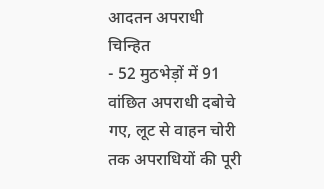आदतन अपराधी चिन्हित
- 52 मुठभेड़ों में 91 वांछित अपराधी दबोचे गए, लूट से वाहन चोरी तक अपराधियों की पूरी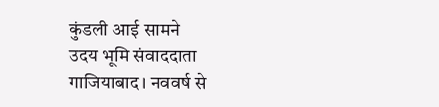कुंडली आई सामने
उदय भूमि संवाददाता
गाजियाबाद। नववर्ष से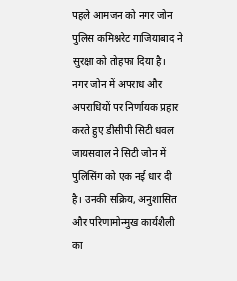पहले आमजन को नगर जोन पुलिस कमिश्नरेट गाजियाबाद ने सुरक्षा को तोहफा दिया है। नगर जोन में अपराध और अपराधियों पर निर्णायक प्रहार करते हुए डीसीपी सिटी धवल जायसवाल ने सिटी जोन में पुलिसिंग को एक नई धार दी है। उनकी सक्रिय, अनुशासित और परिणामोन्मुख कार्यशैली का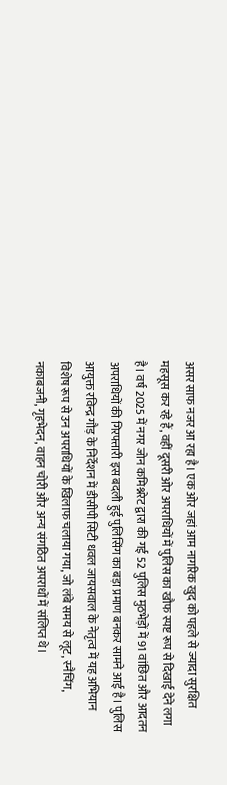असर साफ नजर आ रहा है। एक ओर जहां आम नागरिक खुद को पहले से ज्यादा सुरक्षित महसूस कर रहे हैं, वहीं दूसरी ओर अपराधियों में पुलिस का खौफ स्पष्ट रूप से दिखाई देने लगा है। वर्ष 2025 में नगर जोन कमिश्नरेट द्वारा की गई 52 पुलिस मुठभेड़ों में 91 वांछित और आदतन अपराधियों की गिरफ्तारी इस बदली हुई पुलिसिंग का बड़ा प्रमाण बनकर सामने आई है। पुलिस आयुक्त रविन्द्र गौड़ के निर्देशन में डीसीपी सिटी धवल जायसवाल के नेतृत्व में यह अभियान विशेष रूप से उन अपराधियों के खिलाफ चलाया गया, जो लंबे समय से लूट, स्नैचिंग, नकाबजनी, गृहभेदन, वाहन चोरी और अन्य संगठित अपराधों में संलिप्त थे।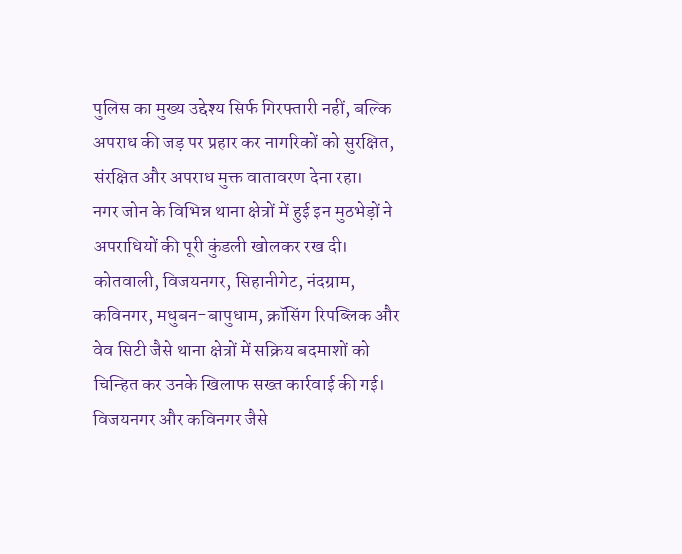पुलिस का मुख्य उद्देश्य सिर्फ गिरफ्तारी नहीं, बल्कि अपराध की जड़ पर प्रहार कर नागरिकों को सुरक्षित, संरक्षित और अपराध मुक्त वातावरण देना रहा।
नगर जोन के विभिन्न थाना क्षेत्रों में हुई इन मुठभेड़ों ने अपराधियों की पूरी कुंडली खोलकर रख दी। कोतवाली, विजयनगर, सिहानीगेट, नंदग्राम, कविनगर, मधुबन-बापुधाम, क्रॉसिंग रिपब्लिक और वेव सिटी जैसे थाना क्षेत्रों में सक्रिय बदमाशों को चिन्हित कर उनके खिलाफ सख्त कार्रवाई की गई। विजयनगर और कविनगर जैसे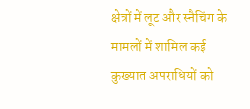क्षेत्रों में लूट और स्नैचिंग के मामलों में शामिल कई कुख्यात अपराधियों को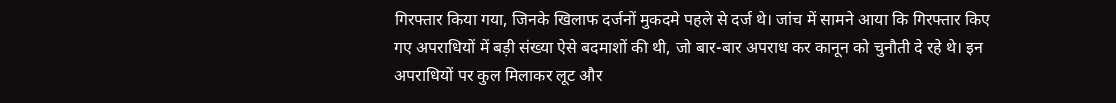गिरफ्तार किया गया, जिनके खिलाफ दर्जनों मुकदमे पहले से दर्ज थे। जांच में सामने आया कि गिरफ्तार किए गए अपराधियों में बड़ी संख्या ऐसे बदमाशों की थी, जो बार-बार अपराध कर कानून को चुनौती दे रहे थे। इन अपराधियों पर कुल मिलाकर लूट और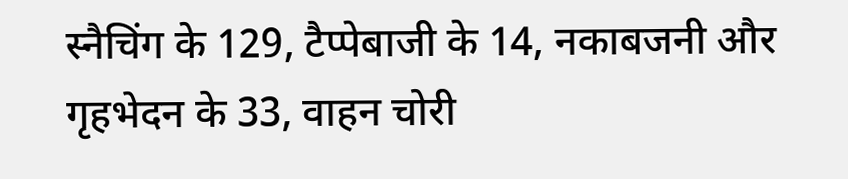स्नैचिंग के 129, टैप्पेबाजी के 14, नकाबजनी और गृहभेदन के 33, वाहन चोरी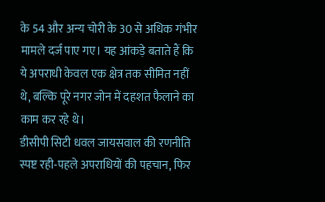के 54 और अन्य चोरी के 30 से अधिक गंभीर मामले दर्ज पाए गए। यह आंकड़े बताते हैं कि ये अपराधी केवल एक क्षेत्र तक सीमित नहीं थे, बल्कि पूरे नगर जोन में दहशत फैलाने का काम कर रहे थे।
डीसीपी सिटी धवल जायसवाल की रणनीति स्पष्ट रही-पहले अपराधियों की पहचान, फिर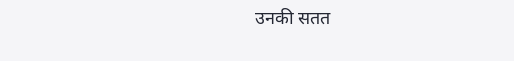उनकी सतत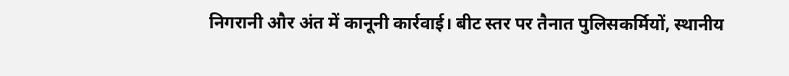निगरानी और अंत में कानूनी कार्रवाई। बीट स्तर पर तैनात पुलिसकर्मियों, स्थानीय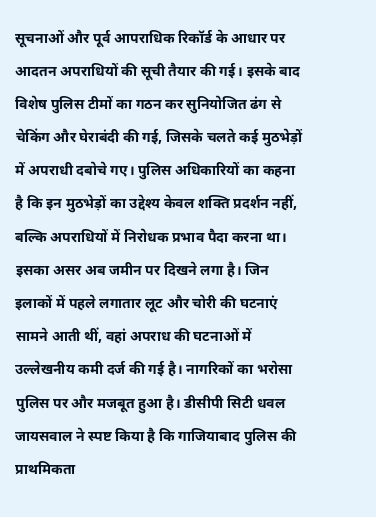सूचनाओं और पूर्व आपराधिक रिकॉर्ड के आधार पर आदतन अपराधियों की सूची तैयार की गई। इसके बाद विशेष पुलिस टीमों का गठन कर सुनियोजित ढंग से चेकिंग और घेराबंदी की गई, जिसके चलते कई मुठभेड़ों में अपराधी दबोचे गए। पुलिस अधिकारियों का कहना है कि इन मुठभेड़ों का उद्देश्य केवल शक्ति प्रदर्शन नहीं, बल्कि अपराधियों में निरोधक प्रभाव पैदा करना था। इसका असर अब जमीन पर दिखने लगा है। जिन इलाकों में पहले लगातार लूट और चोरी की घटनाएं सामने आती थीं, वहां अपराध की घटनाओं में उल्लेखनीय कमी दर्ज की गई है। नागरिकों का भरोसा पुलिस पर और मजबूत हुआ है। डीसीपी सिटी धवल जायसवाल ने स्पष्ट किया है कि गाजियाबाद पुलिस की प्राथमिकता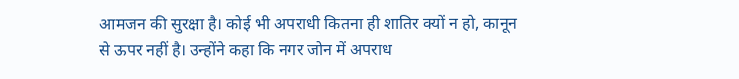आमजन की सुरक्षा है। कोई भी अपराधी कितना ही शातिर क्यों न हो, कानून से ऊपर नहीं है। उन्होंने कहा कि नगर जोन में अपराध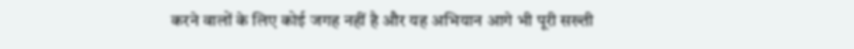करने वालों के लिए कोई जगह नहीं है और यह अभियान आगे भी पूरी सख्ती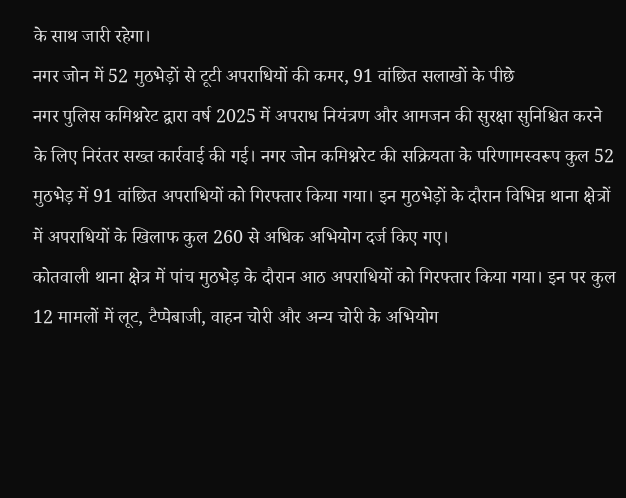के साथ जारी रहेगा।
नगर जोन में 52 मुठभेड़ों से टूटी अपराधियों की कमर, 91 वांछित सलाखों के पीछे
नगर पुलिस कमिश्नरेट द्वारा वर्ष 2025 में अपराध नियंत्रण और आमजन की सुरक्षा सुनिश्चित करने के लिए निरंतर सख्त कार्रवाई की गई। नगर जोन कमिश्नरेट की सक्रियता के परिणामस्वरूप कुल 52 मुठभेड़ में 91 वांछित अपराधियों को गिरफ्तार किया गया। इन मुठभेड़ों के दौरान विभिन्न थाना क्षेत्रों में अपराधियों के खिलाफ कुल 260 से अधिक अभियोग दर्ज किए गए।
कोतवाली थाना क्षेत्र में पांच मुठभेड़ के दौरान आठ अपराधियों को गिरफ्तार किया गया। इन पर कुल 12 मामलों में लूट, टैप्पेबाजी, वाहन चोरी और अन्य चोरी के अभियोग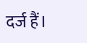दर्ज हैं।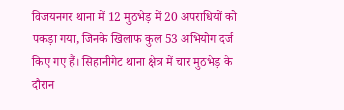विजयनगर थाना में 12 मुठभेड़ में 20 अपराधियों को पकड़ा गया, जिनके खिलाफ कुल 53 अभियोग दर्ज किए गए हैं। सिहानीगेट थाना क्षेत्र में चार मुठभेड़ के दौरान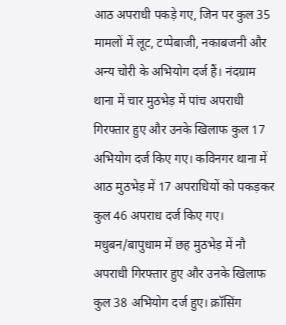आठ अपराधी पकड़े गए, जिन पर कुल 35 मामलों में लूट, टप्पेबाजी, नकाबजनी और अन्य चोरी के अभियोग दर्ज हैं। नंदग्राम थाना में चार मुठभेड़ में पांच अपराधी गिरफ्तार हुए और उनके खिलाफ कुल 17 अभियोग दर्ज किए गए। कविनगर थाना में आठ मुठभेड़ में 17 अपराधियों को पकड़कर कुल 46 अपराध दर्ज किए गए।
मधुबन/बापुधाम में छह मुठभेड़ में नौ अपराधी गिरफ्तार हुए और उनके खिलाफ कुल 38 अभियोग दर्ज हुए। क्रॉसिंग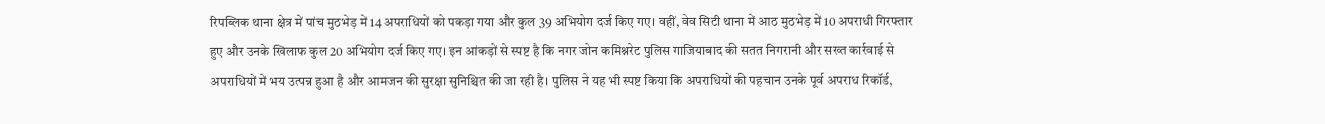रिपब्लिक थाना क्षेत्र में पांच मुठभेड़ में 14 अपराधियों को पकड़ा गया और कुल 39 अभियोग दर्ज किए गए। वहीं, वेव सिटी थाना में आठ मुठभेड़ में 10 अपराधी गिरफ्तार हुए और उनके खिलाफ कुल 20 अभियोग दर्ज किए गए। इन आंकड़ों से स्पष्ट है कि नगर जोन कमिश्नरेट पुलिस गाजियाबाद की सतत निगरानी और सख्त कार्रवाई से अपराधियों में भय उत्पन्न हुआ है और आमजन की सुरक्षा सुनिश्चित की जा रही है। पुलिस ने यह भी स्पष्ट किया कि अपराधियों की पहचान उनके पूर्व अपराध रिकॉर्ड,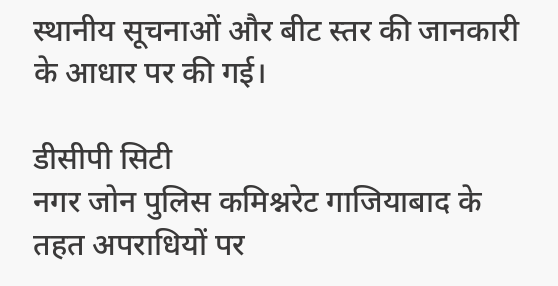स्थानीय सूचनाओं और बीट स्तर की जानकारी के आधार पर की गई।

डीसीपी सिटी
नगर जोन पुलिस कमिश्नरेट गाजियाबाद के तहत अपराधियों पर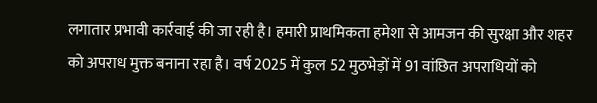लगातार प्रभावी कार्रवाई की जा रही है। हमारी प्राथमिकता हमेशा से आमजन की सुरक्षा और शहर को अपराध मुक्त बनाना रहा है। वर्ष 2025 में कुल 52 मुठभेड़ों में 91 वांछित अपराधियों को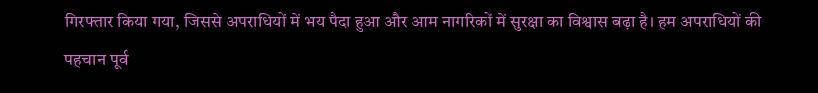गिरफ्तार किया गया, जिससे अपराधियों में भय पैदा हुआ और आम नागरिकों में सुरक्षा का विश्वास बढ़ा है। हम अपराधियों की पहचान पूर्व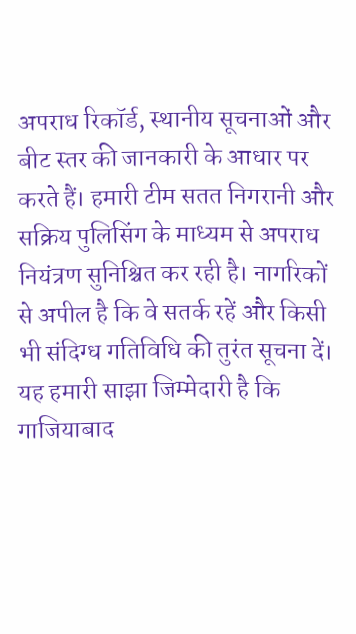अपराध रिकॉर्ड, स्थानीय सूचनाओं और बीट स्तर की जानकारी के आधार पर करते हैं। हमारी टीम सतत निगरानी और सक्रिय पुलिसिंग के माध्यम से अपराध नियंत्रण सुनिश्चित कर रही है। नागरिकों से अपील है कि वे सतर्क रहें और किसी भी संदिग्ध गतिविधि की तुरंत सूचना दें। यह हमारी साझा जिम्मेदारी है कि गाजियाबाद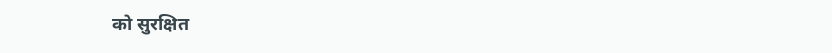को सुरक्षित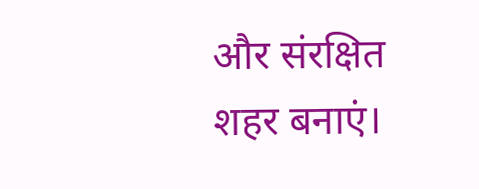और संरक्षित शहर बनाएं।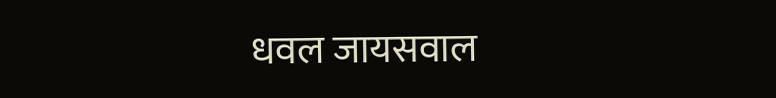धवल जायसवाल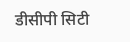डीसीपी सिटी